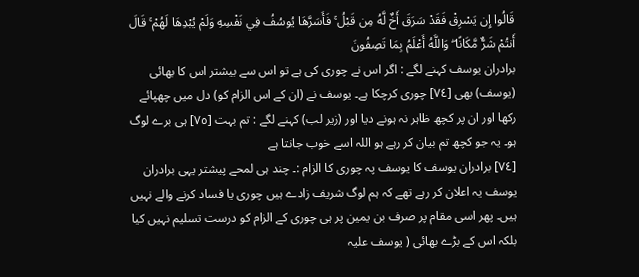قَالُوا إِن يَسْرِقْ فَقَدْ سَرَقَ أَخٌ لَّهُ مِن قَبْلُ ۚ فَأَسَرَّهَا يُوسُفُ فِي نَفْسِهِ وَلَمْ يُبْدِهَا لَهُمْ ۚ قَالَ أَنتُمْ شَرٌّ مَّكَانًا ۖ وَاللَّهُ أَعْلَمُ بِمَا تَصِفُونَ
برادران یوسف کہنے لگے : اگر اس نے چوری کی ہے تو اس سے بیشتر اس کا بھائی (یوسف) بھی [٧٤] چوری کرچکا ہے۔ یوسف نے (ان کے اس الزام کو) دل میں چھپائے رکھا اور ان پر کچھ ظاہر نہ ہونے دیا اور (زیر لب) کہنے لگے : تم بہت [٧٥] ہی برے لوگ ہو۔ یہ جو کچھ تم بیان کر رہے ہو اللہ اسے خوب جانتا ہے
[٧٤] برادران یوسف کا یوسف پہ چوری کا الزام :۔ چند ہی لمحے پیشتر یہی برادران یوسف یہ اعلان کر رہے تھے کہ ہم لوگ شریف زادے ہیں چوری یا فساد کرنے والے نہیں ہیں۔ پھر اسی مقام پر صرف بن یمین پر ہی چوری کے الزام کو درست تسلیم نہیں کیا بلکہ اس کے بڑے بھائی ( یوسف علیہ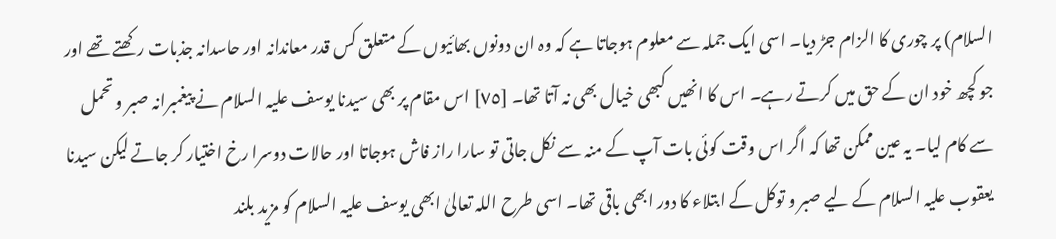السلام) پر چوری کا الزام جڑ دیا۔ اسی ایک جملہ سے معلوم ہوجاتا ہے کہ وہ ان دونوں بھائیوں کے متعلق کس قدر معاندانہ اور حاسدانہ جذبات رکھتے تھے اور جو کچھ خود ان کے حق میں کرتے رہے۔ اس کا انھیں کبھی خیال بھی نہ آتا تھا۔ [٧٥] اس مقام پر بھی سیدنا یوسف علیہ السلام نے پیغمبرانہ صبر و تحمل سے کام لیا۔ یہ عین ممکن تھا کہ اگر اس وقت کوئی بات آپ کے منہ سے نکل جاتی تو سارا راز فاش ہوجاتا اور حالات دوسرا رخ اختیار کر جاتے لیکن سیدنا یعقوب علیہ السلام کے لیے صبر و توکل کے ابتلاء کا دور ابھی باقی تھا۔ اسی طرح اللہ تعالیٰ ابھی یوسف علیہ السلام کو مزید بلند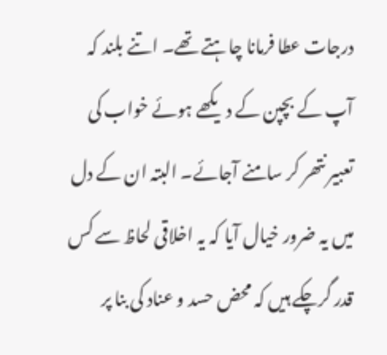درجات عطا فرمانا چاہتے تھے۔ اتنے بلند کہ آپ کے بچپن کے دیکھے ہوئے خواب کی تعبیر نتھر کر سامنے آجائے۔ البتہ ان کے دل میں یہ ضرور خیال آیا کہ یہ اخلاقی لحاظ سے کس قدر گرچکے ہیں کہ محض حسد و عناد کی بنا پر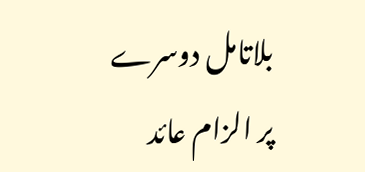بلاتامل دوسرے پر الزام عائد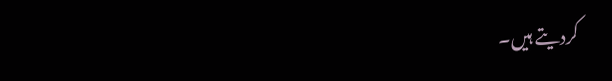کردیتے ہیں۔